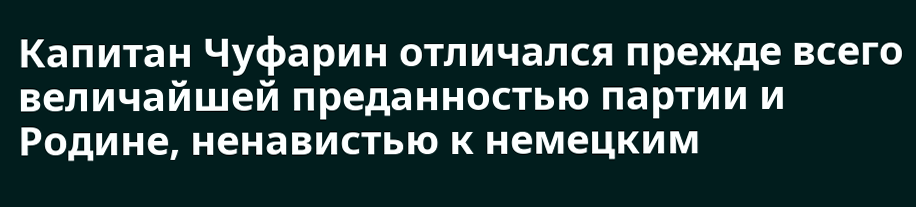Капитан Чуфарин отличался прежде всего величайшей преданностью партии и Родине, ненавистью к немецким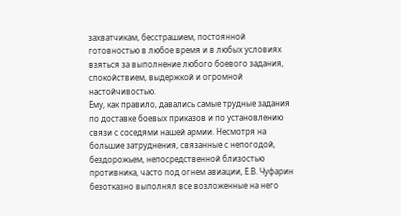захватчикам, бесстрашием, постоянной готовностью в любое время и в любых условиях взяться за выполнение любого боевого задания, спокойствием, выдержкой и огромной настойчивостью.
Ему, как правило, давались самые трудные задания по доставке боевых приказов и по установлению связи с соседями нашей армии. Несмотря на большие затруднения, связанные с непогодой, бездорожьем, непосредственной близостью противника, часто под огнем авиации, Е.В. Чуфарин безотказно выполнял все возложенные на него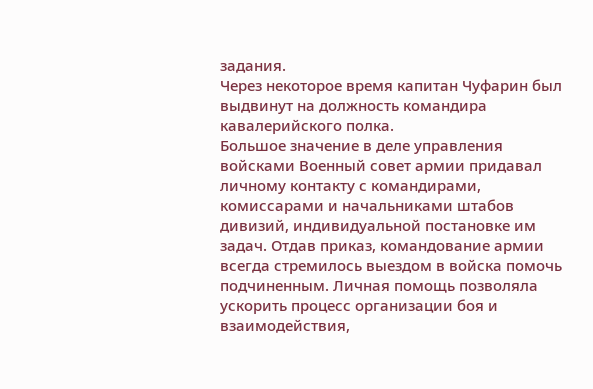задания.
Через некоторое время капитан Чуфарин был выдвинут на должность командира кавалерийского полка.
Большое значение в деле управления войсками Военный совет армии придавал личному контакту с командирами, комиссарами и начальниками штабов дивизий, индивидуальной постановке им задач. Отдав приказ, командование армии всегда стремилось выездом в войска помочь подчиненным. Личная помощь позволяла ускорить процесс организации боя и взаимодействия,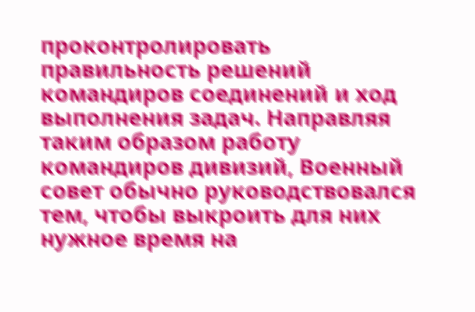проконтролировать правильность решений командиров соединений и ход выполнения задач. Направляя таким образом работу командиров дивизий, Военный совет обычно руководствовался тем, чтобы выкроить для них нужное время на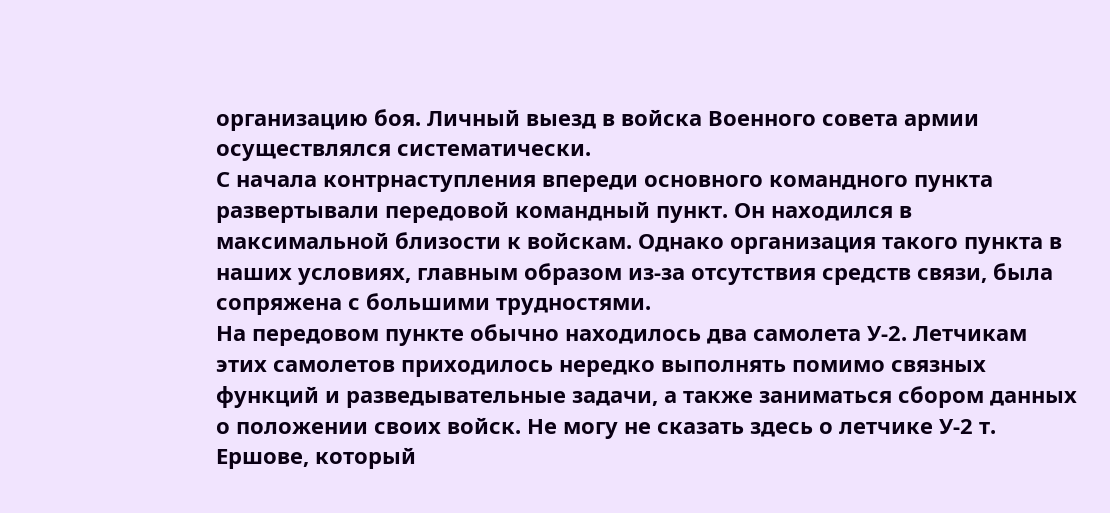организацию боя. Личный выезд в войска Военного совета армии осуществлялся систематически.
С начала контрнаступления впереди основного командного пункта развертывали передовой командный пункт. Он находился в максимальной близости к войскам. Однако организация такого пункта в наших условиях, главным образом из-за отсутствия средств связи, была сопряжена с большими трудностями.
На передовом пункте обычно находилось два самолета У-2. Летчикам этих самолетов приходилось нередко выполнять помимо связных функций и разведывательные задачи, а также заниматься сбором данных о положении своих войск. Не могу не сказать здесь о летчике У-2 т. Ершове, который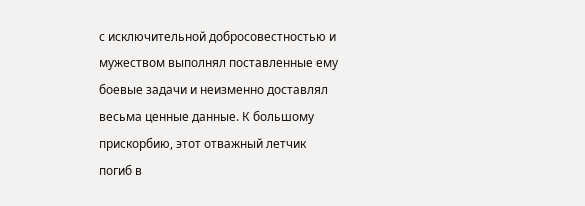с исключительной добросовестностью и мужеством выполнял поставленные ему боевые задачи и неизменно доставлял весьма ценные данные. К большому прискорбию, этот отважный летчик погиб в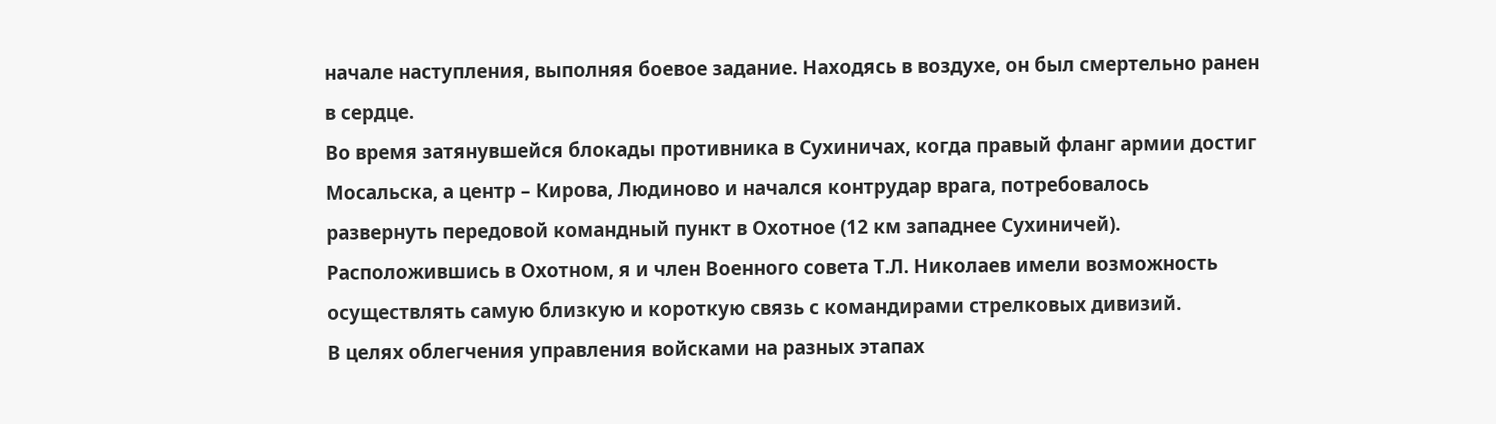начале наступления, выполняя боевое задание. Находясь в воздухе, он был смертельно ранен в сердце.
Во время затянувшейся блокады противника в Сухиничах, когда правый фланг армии достиг Мосальска, а центр – Кирова, Людиново и начался контрудар врага, потребовалось развернуть передовой командный пункт в Охотное (12 км западнее Сухиничей).
Расположившись в Охотном, я и член Военного совета Т.Л. Николаев имели возможность осуществлять самую близкую и короткую связь с командирами стрелковых дивизий.
В целях облегчения управления войсками на разных этапах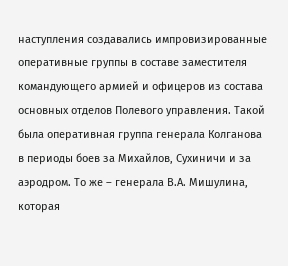наступления создавались импровизированные оперативные группы в составе заместителя командующего армией и офицеров из состава основных отделов Полевого управления. Такой была оперативная группа генерала Колганова в периоды боев за Михайлов, Сухиничи и за аэродром. То же – генерала В.А. Мишулина, которая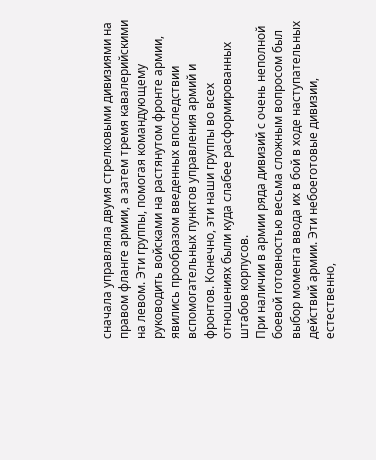сначала управляла двумя стрелковыми дивизиями на правом фланге армии, а затем тремя кавалерийскими на левом. Эти группы, помогая командующему руководить войсками на растянутом фронте армии, явились прообразом введенных впоследствии вспомогательных пунктов управления армий и фронтов. Конечно, эти наши группы во всех отношениях были куда слабее расформированных штабов корпусов.
При наличии в армии ряда дивизий с очень неполной боевой готовностью весьма сложным вопросом был выбор момента ввода их в бой в ходе наступательных действий армии. Эти небоеготовые дивизии, естественно,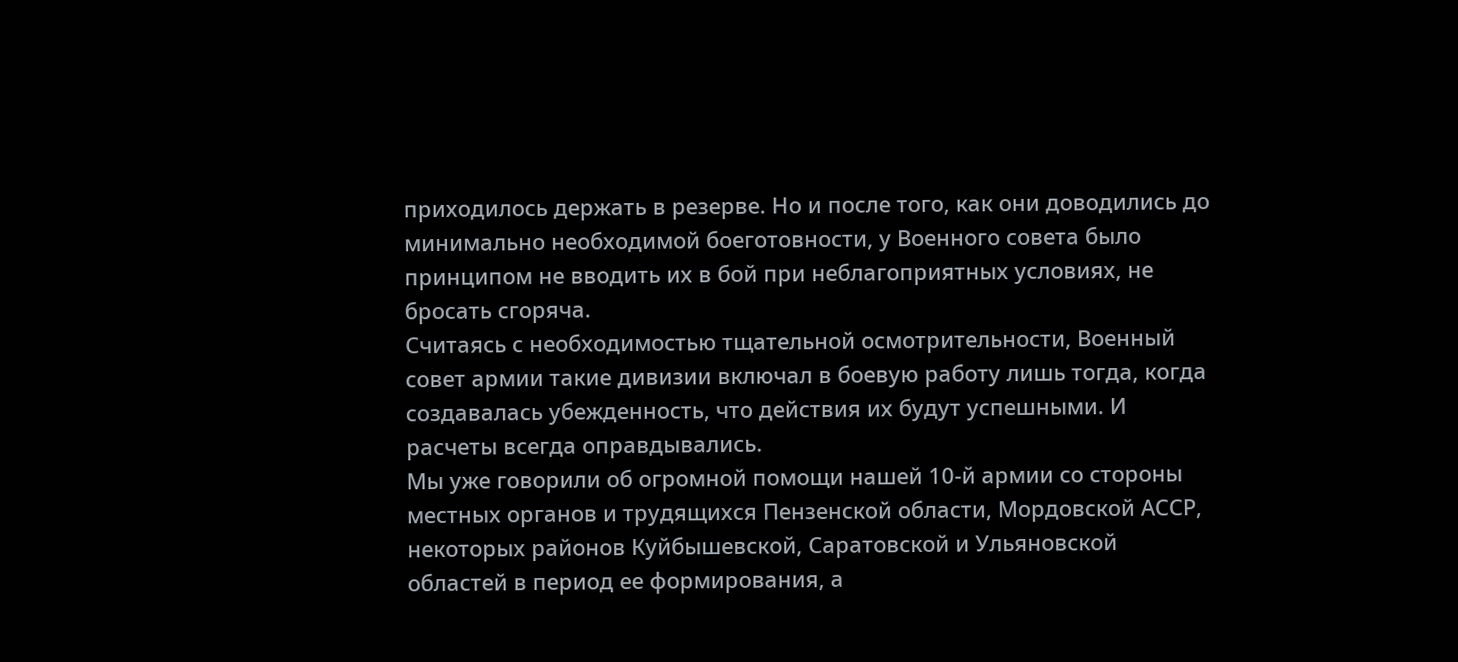приходилось держать в резерве. Но и после того, как они доводились до минимально необходимой боеготовности, у Военного совета было принципом не вводить их в бой при неблагоприятных условиях, не бросать сгоряча.
Считаясь с необходимостью тщательной осмотрительности, Военный совет армии такие дивизии включал в боевую работу лишь тогда, когда создавалась убежденность, что действия их будут успешными. И расчеты всегда оправдывались.
Мы уже говорили об огромной помощи нашей 10-й армии со стороны местных органов и трудящихся Пензенской области, Мордовской АССР, некоторых районов Куйбышевской, Саратовской и Ульяновской областей в период ее формирования, а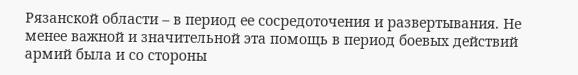Рязанской области – в период ее сосредоточения и развертывания. Не менее важной и значительной эта помощь в период боевых действий армий была и со стороны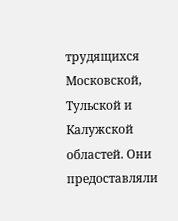трудящихся Московской, Тульской и Калужской областей. Они предоставляли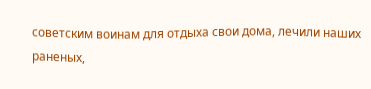советским воинам для отдыха свои дома, лечили наших раненых,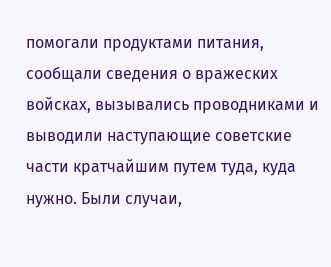помогали продуктами питания, сообщали сведения о вражеских войсках, вызывались проводниками и выводили наступающие советские части кратчайшим путем туда, куда нужно. Были случаи,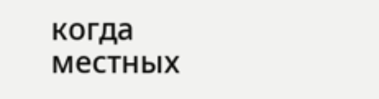когда местных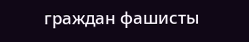граждан фашисты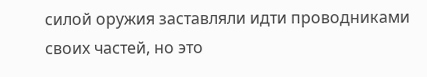силой оружия заставляли идти проводниками своих частей, но это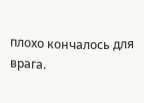плохо кончалось для врага.